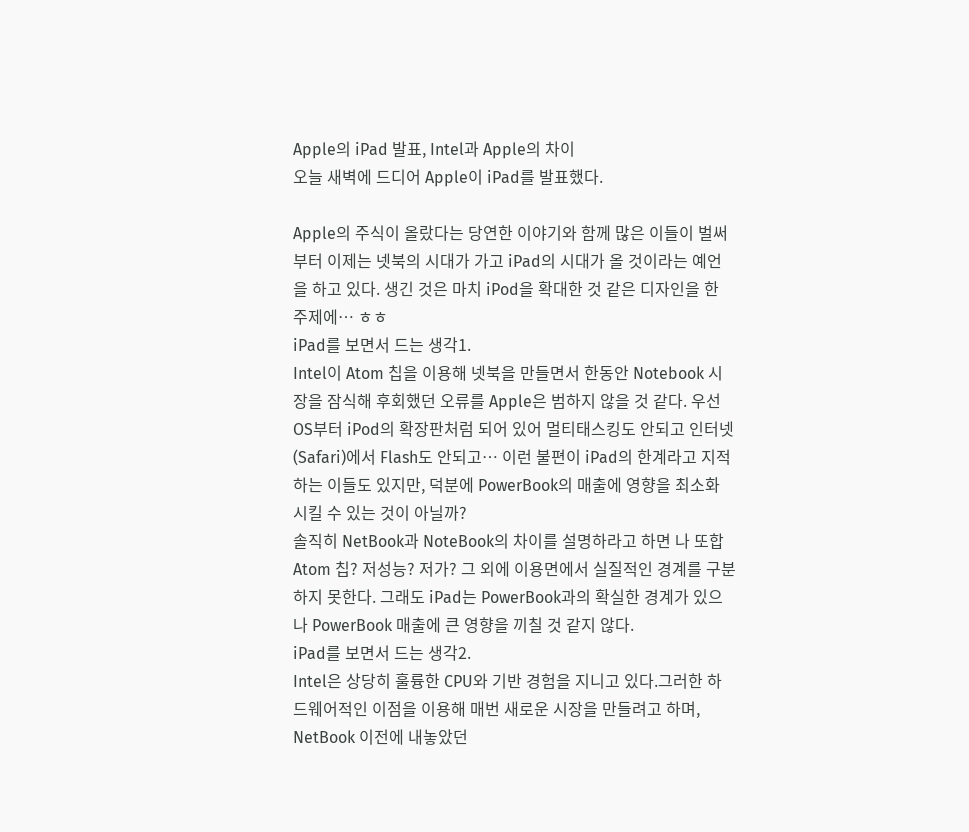Apple의 iPad 발표, Intel과 Apple의 차이
오늘 새벽에 드디어 Apple이 iPad를 발표했다.

Apple의 주식이 올랐다는 당연한 이야기와 함께 많은 이들이 벌써부터 이제는 넷북의 시대가 가고 iPad의 시대가 올 것이라는 예언을 하고 있다. 생긴 것은 마치 iPod을 확대한 것 같은 디자인을 한 주제에… ㅎㅎ
iPad를 보면서 드는 생각1.
Intel이 Atom 칩을 이용해 넷북을 만들면서 한동안 Notebook 시장을 잠식해 후회했던 오류를 Apple은 범하지 않을 것 같다. 우선 OS부터 iPod의 확장판처럼 되어 있어 멀티태스킹도 안되고 인터넷(Safari)에서 Flash도 안되고… 이런 불편이 iPad의 한계라고 지적하는 이들도 있지만, 덕분에 PowerBook의 매출에 영향을 최소화 시킬 수 있는 것이 아닐까?
솔직히 NetBook과 NoteBook의 차이를 설명하라고 하면 나 또합 Atom 칩? 저성능? 저가? 그 외에 이용면에서 실질적인 경계를 구분하지 못한다. 그래도 iPad는 PowerBook과의 확실한 경계가 있으나 PowerBook 매출에 큰 영향을 끼칠 것 같지 않다.
iPad를 보면서 드는 생각2.
Intel은 상당히 훌륭한 CPU와 기반 경험을 지니고 있다.그러한 하드웨어적인 이점을 이용해 매번 새로운 시장을 만들려고 하며, NetBook 이전에 내놓았던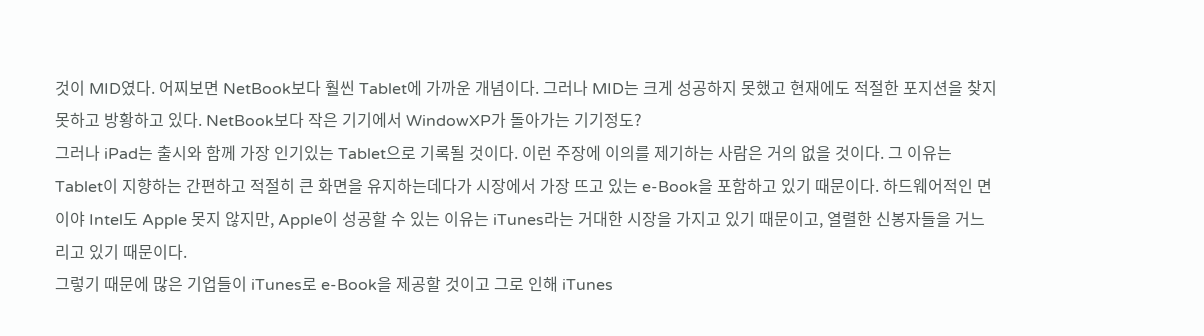것이 MID였다. 어찌보면 NetBook보다 훨씬 Tablet에 가까운 개념이다. 그러나 MID는 크게 성공하지 못했고 현재에도 적절한 포지션을 찾지 못하고 방황하고 있다. NetBook보다 작은 기기에서 WindowXP가 돌아가는 기기정도?
그러나 iPad는 출시와 함께 가장 인기있는 Tablet으로 기록될 것이다. 이런 주장에 이의를 제기하는 사람은 거의 없을 것이다. 그 이유는 Tablet이 지향하는 간편하고 적절히 큰 화면을 유지하는데다가 시장에서 가장 뜨고 있는 e-Book을 포함하고 있기 때문이다. 하드웨어적인 면이야 Intel도 Apple 못지 않지만, Apple이 성공할 수 있는 이유는 iTunes라는 거대한 시장을 가지고 있기 때문이고, 열렬한 신봉자들을 거느리고 있기 때문이다.
그렇기 때문에 많은 기업들이 iTunes로 e-Book을 제공할 것이고 그로 인해 iTunes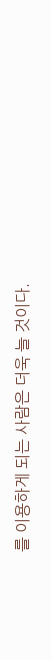를 이용하게 되는 사람은 더욱 늘 것이다.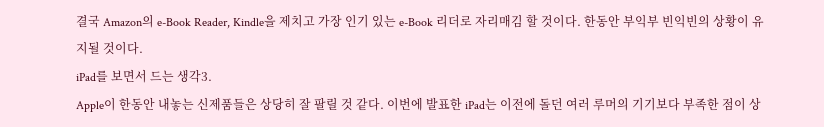결국 Amazon의 e-Book Reader, Kindle을 제치고 가장 인기 있는 e-Book 리더로 자리매김 할 것이다. 한동안 부익부 빈익빈의 상황이 유지될 것이다.
iPad를 보면서 드는 생각3.
Apple이 한동안 내놓는 신제품들은 상당히 잘 팔릴 것 같다. 이번에 발표한 iPad는 이전에 돌던 여러 루머의 기기보다 부족한 점이 상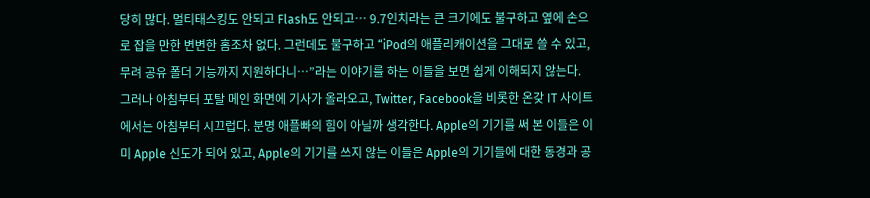당히 많다. 멀티태스킹도 안되고 Flash도 안되고… 9.7인치라는 큰 크기에도 불구하고 옆에 손으로 잡을 만한 변변한 홈조차 없다. 그런데도 불구하고 “iPod의 애플리캐이션을 그대로 쓸 수 있고, 무려 공유 폴더 기능까지 지원하다니…”라는 이야기를 하는 이들을 보면 쉽게 이해되지 않는다.
그러나 아침부터 포탈 메인 화면에 기사가 올라오고, Twitter, Facebook을 비롯한 온갖 IT 사이트에서는 아침부터 시끄럽다. 분명 애플빠의 힘이 아닐까 생각한다. Apple의 기기를 써 본 이들은 이미 Apple 신도가 되어 있고, Apple의 기기를 쓰지 않는 이들은 Apple의 기기들에 대한 동경과 공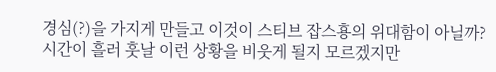경심(?)을 가지게 만들고 이것이 스티브 잡스횽의 위대함이 아닐까?
시간이 흘러 훗날 이런 상황을 비웃게 될지 모르겠지만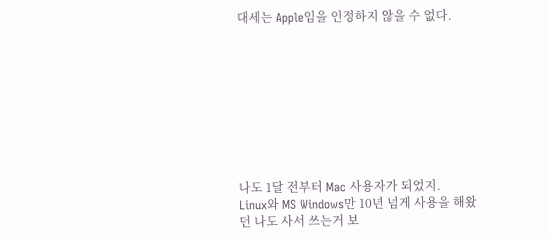대세는 Apple임을 인정하지 않을 수 없다.









나도 1달 전부터 Mac 사용자가 되었지.
Linux와 MS Windows만 10년 넘게 사용을 해왔던 나도 사서 쓰는거 보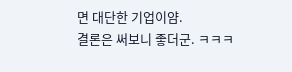면 대단한 기업이얌.
결론은 써보니 좋더군. ㅋㅋㅋ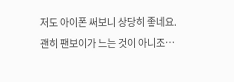저도 아이폰 써보니 상당히 좋네요.
괜히 팬보이가 느는 것이 아니조…